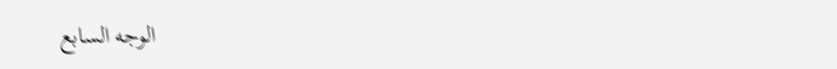الوجه السابع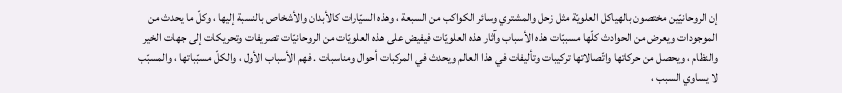إن الروحانيّين مختصون بالهياكل العلويّة مثل زحل والمشتري وسائر الكواكب من السبعة ، وهذه السيّارات كالأبدان والأشخاص بالنسبة إليها ، وكلّ ما يحدث من الموجودات ويعرض من الحوادث كلّها مسببّات هذه الأسباب وآثار هذه العلويّات فيفيض على هذه العلويّات من الروحانيّات تصريفات وتحريكات إلى جهات الخير والنظام ، ويحصل من حركاتها واتّصالاتها تركيبات وتأليفات في هذا العالم ويحدث في المركبات أحوال ومناسبات . فهم الأسباب الأول ، والكلّ مسبّباتها ، والمسبّب لا يساوي السبب ،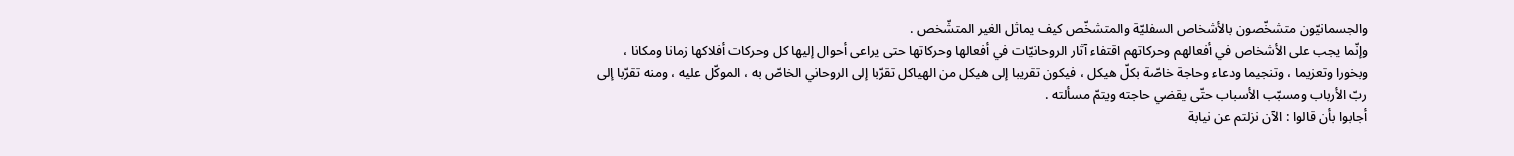والجسمانيّون متشخّصون بالأشخاص السفليّة والمتشخّص كيف يماثل الغير المتشّخص .
وإنّما يجب على الأشخاص في أفعالهم وحركاتهم اقتفاء آثار الروحانيّات في أفعالها وحركاتها حتى يراعى أحوال إليها كل وحركات أفلاكها زمانا ومكانا ، وبخورا وتعزيما ، وتنجيما ودعاء وحاجة خاصّة بكلّ هيكل ، فيكون تقريبا إلى هيكل من الهياكل تقرّبا إلى الروحاني الخاصّ به ، الموكّل عليه ، ومنه تقرّبا إلى ربّ الأرباب ومسبّب الأسباب حتّى يقضي حاجته ويتمّ مسألته .
أجابوا بأن قالوا : الآن نزلتم عن نيابة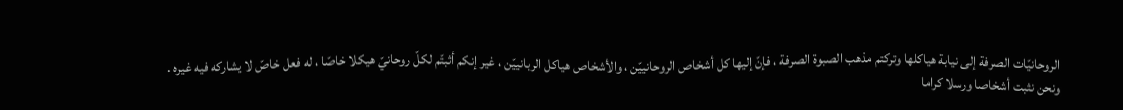الروحانيّات الصرفة إلى نيابة هياكلها وتركتم مذهب الصبوة الصرفة ، فإنّ إليها كل أشخاص الروحانييّن ، والأشخاص هياكل الربانييّن ، غير إنكم أثبتّم لكلّ روحانيّ هيكلا خاصّا ، له فعل خاصّ لا يشاركه فيه غيره .
ونحن نثبت أشخاصا ورسلا كراما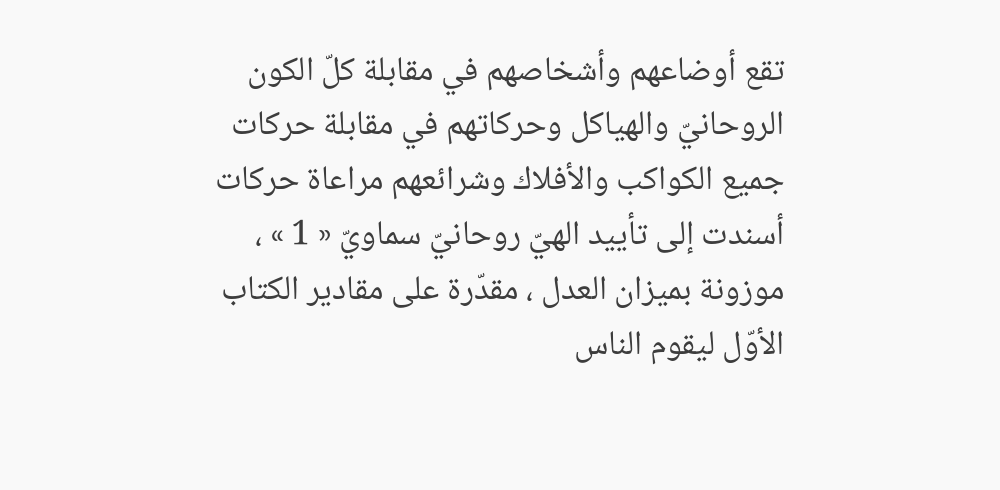تقع أوضاعهم وأشخاصهم في مقابلة كلّ الكون الروحانيّ والهياكل وحركاتهم في مقابلة حركات جميع الكواكب والأفلاك وشرائعهم مراعاة حركات أسندت إلى تأييد الهيّ روحانيّ سماويّ « 1 » ، موزونة بميزان العدل ، مقدّرة على مقادير الكتاب الأوّل ليقوم الناس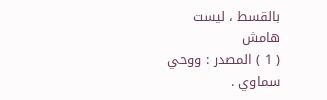بالقسط ، ليست
هامش
( 1 ) المصدر : ووحي سماوي .